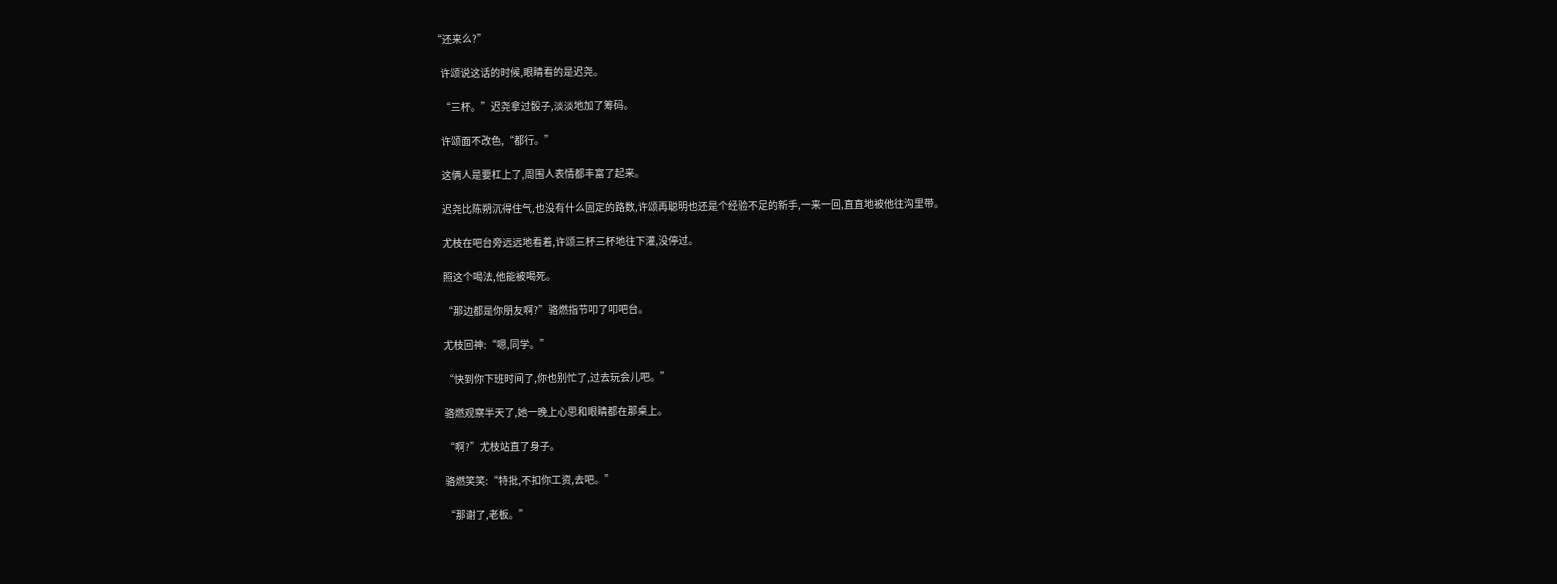“还来么?”

    许颂说这话的时候,眼睛看的是迟尧。

    “三杯。”迟尧拿过骰子,淡淡地加了筹码。

    许颂面不改色,“都行。”

    这俩人是要杠上了,周围人表情都丰富了起来。

    迟尧比陈朔沉得住气,也没有什么固定的路数,许颂再聪明也还是个经验不足的新手,一来一回,直直地被他往沟里带。

    尤枝在吧台旁远远地看着,许颂三杯三杯地往下灌,没停过。

    照这个喝法,他能被喝死。

    “那边都是你朋友啊?”骆燃指节叩了叩吧台。

    尤枝回神:“嗯,同学。”

    “快到你下班时间了,你也别忙了,过去玩会儿吧。”

    骆燃观察半天了,她一晚上心思和眼睛都在那桌上。

    “啊?”尤枝站直了身子。

    骆燃笑笑:“特批,不扣你工资,去吧。”

    “那谢了,老板。”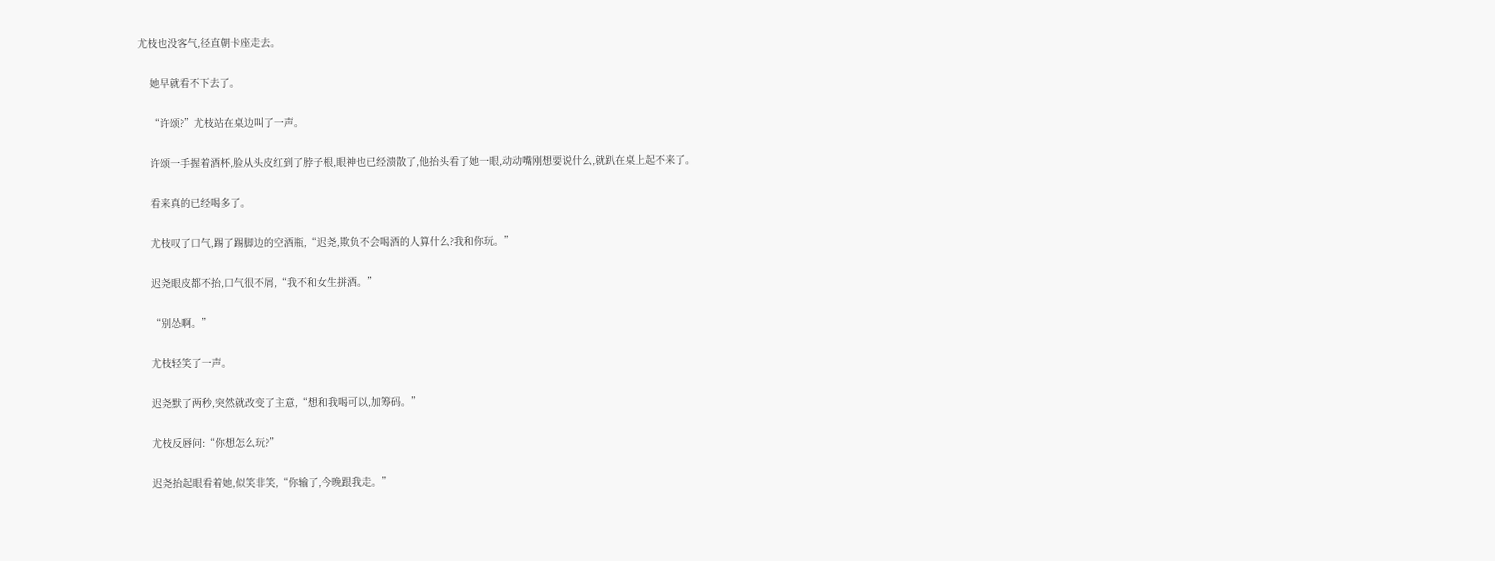尤枝也没客气,径直朝卡座走去。

    她早就看不下去了。

    “许颂?”尤枝站在桌边叫了一声。

    许颂一手握着酒杯,脸从头皮红到了脖子根,眼神也已经溃散了,他抬头看了她一眼,动动嘴刚想要说什么,就趴在桌上起不来了。

    看来真的已经喝多了。

    尤枝叹了口气,踢了踢脚边的空酒瓶,“迟尧,欺负不会喝酒的人算什么?我和你玩。”

    迟尧眼皮都不抬,口气很不屑,“我不和女生拼酒。”

    “别怂啊。”

    尤枝轻笑了一声。

    迟尧默了两秒,突然就改变了主意,“想和我喝可以,加筹码。”

    尤枝反唇问:“你想怎么玩?”

    迟尧抬起眼看着她,似笑非笑,“你输了,今晚跟我走。”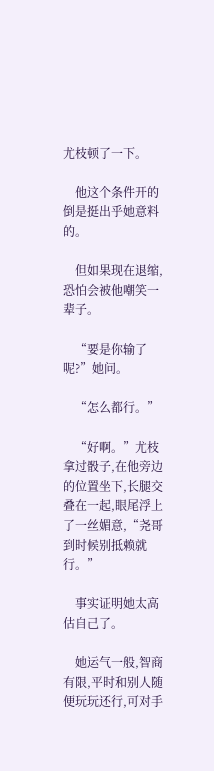尤枝顿了一下。

    他这个条件开的倒是挺出乎她意料的。

    但如果现在退缩,恐怕会被他嘲笑一辈子。

    “要是你输了呢?”她问。

    “怎么都行。”

    “好啊。”尤枝拿过骰子,在他旁边的位置坐下,长腿交叠在一起,眼尾浮上了一丝媚意,“尧哥到时候别抵赖就行。”

    事实证明她太高估自己了。

    她运气一般,智商有限,平时和别人随便玩玩还行,可对手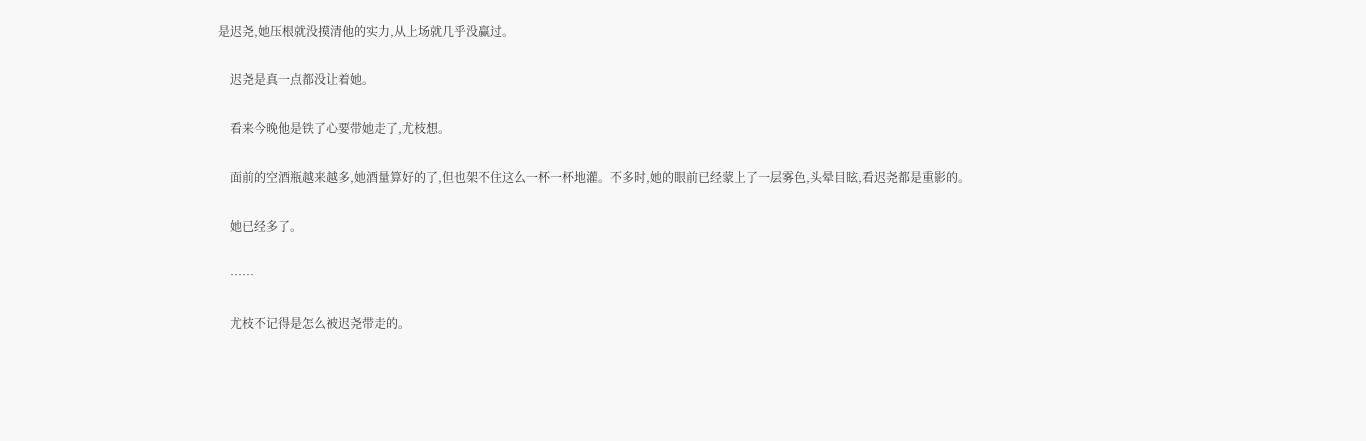是迟尧,她压根就没摸清他的实力,从上场就几乎没赢过。

    迟尧是真一点都没让着她。

    看来今晚他是铁了心要带她走了,尤枝想。

    面前的空酒瓶越来越多,她酒量算好的了,但也架不住这么一杯一杯地灌。不多时,她的眼前已经蒙上了一层雾色,头晕目眩,看迟尧都是重影的。

    她已经多了。

    ……

    尤枝不记得是怎么被迟尧带走的。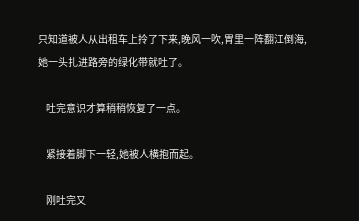只知道被人从出租车上拎了下来,晚风一吹,胃里一阵翻江倒海,她一头扎进路旁的绿化带就吐了。

    吐完意识才算稍稍恢复了一点。

    紧接着脚下一轻,她被人横抱而起。

    刚吐完又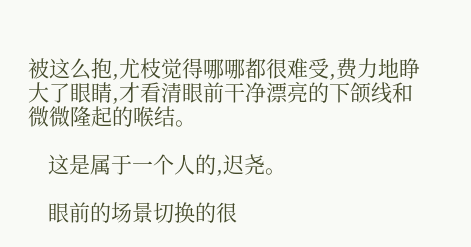被这么抱,尤枝觉得哪哪都很难受,费力地睁大了眼睛,才看清眼前干净漂亮的下颌线和微微隆起的喉结。

    这是属于一个人的,迟尧。

    眼前的场景切换的很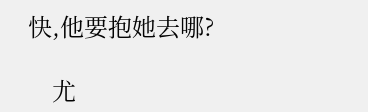快,他要抱她去哪?

    尤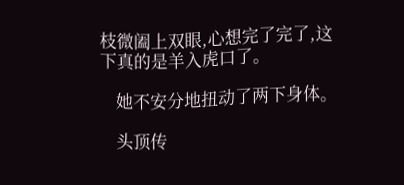枝微阖上双眼,心想完了完了,这下真的是羊入虎口了。

    她不安分地扭动了两下身体。

    头顶传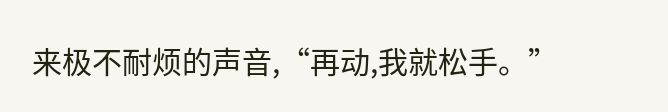来极不耐烦的声音,“再动,我就松手。”